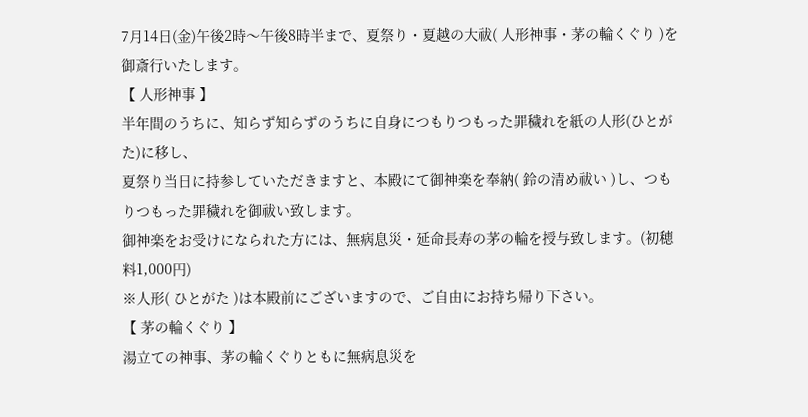7月14日(金)午後2時〜午後8時半まで、夏祭り・夏越の大祓( 人形神事・茅の輪くぐり )を御斎行いたします。
【 人形神事 】
半年間のうちに、知らず知らずのうちに自身につもりつもった罪穢れを紙の人形(ひとがた)に移し、
夏祭り当日に持参していただきますと、本殿にて御神楽を奉納( 鈴の清め祓い )し、つもりつもった罪穢れを御祓い致します。
御神楽をお受けになられた方には、無病息災・延命長寿の茅の輪を授与致します。(初穂料1,000円)
※人形( ひとがた )は本殿前にございますので、ご自由にお持ち帰り下さい。
【 茅の輪くぐり 】
湯立ての神事、茅の輪くぐりともに無病息災を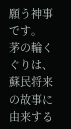願う神事です。
茅の輪くぐりは、蘇民将来の故事に由来する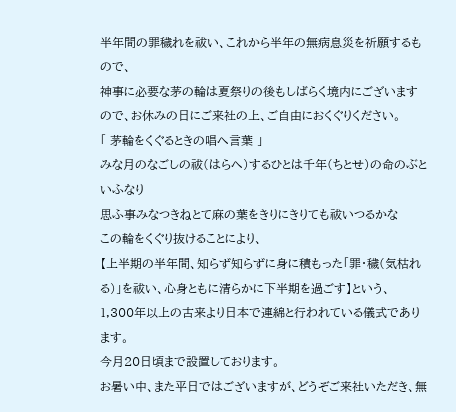半年間の罪穢れを祓い、これから半年の無病息災を祈願するもので、
神事に必要な茅の輪は夏祭りの後もしばらく境内にございますので、お休みの日にご来社の上、ご自由におくぐりください。
「 茅輪をくぐるときの唱へ言葉 」
みな月のなごしの祓(はらへ)するひとは千年(ちとせ)の命のぶといふなり
思ふ事みなつきねとて麻の葉をきりにきりても祓いつるかな
この輪をくぐり抜けることにより、
【上半期の半年間、知らず知らずに身に積もった「罪・穢(気枯れる)」を祓い、心身ともに清らかに下半期を過ごす】という、
1,300年以上の古来より日本で連綿と行われている儀式であります。
今月20日頃まで設置しております。
お暑い中、また平日ではございますが、どうぞご来社いただき、無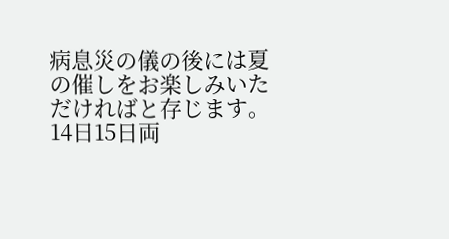病息災の儀の後には夏の催しをお楽しみいただければと存じます。
14日15日両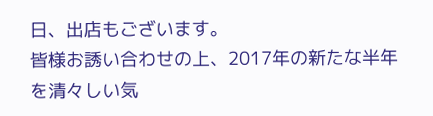日、出店もございます。
皆様お誘い合わせの上、2017年の新たな半年を清々しい気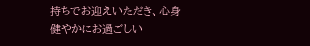持ちでお迎えいただき、心身健やかにお過ごしい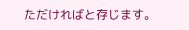ただければと存じます。